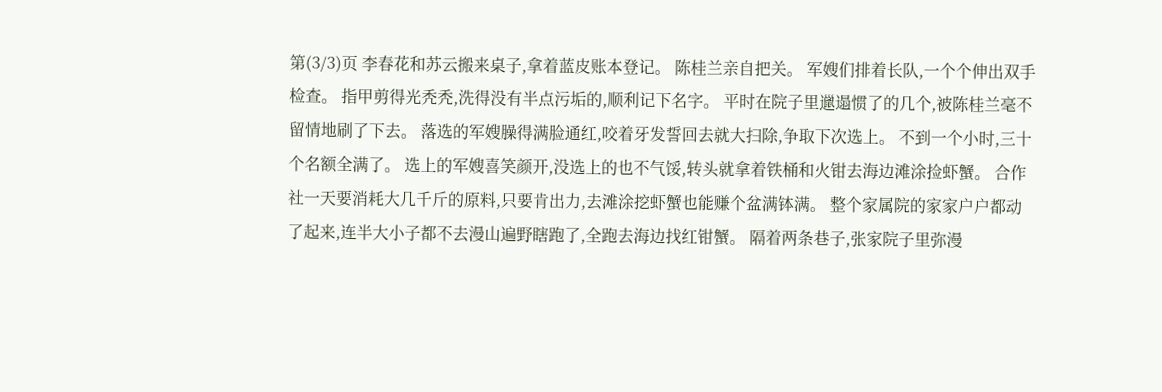第(3/3)页 李春花和苏云搬来桌子,拿着蓝皮账本登记。 陈桂兰亲自把关。 军嫂们排着长队,一个个伸出双手检查。 指甲剪得光秃秃,洗得没有半点污垢的,顺利记下名字。 平时在院子里邋遢惯了的几个,被陈桂兰毫不留情地刷了下去。 落选的军嫂臊得满脸通红,咬着牙发誓回去就大扫除,争取下次选上。 不到一个小时,三十个名额全满了。 选上的军嫂喜笑颜开,没选上的也不气馁,转头就拿着铁桶和火钳去海边滩涂捡虾蟹。 合作社一天要消耗大几千斤的原料,只要肯出力,去滩涂挖虾蟹也能赚个盆满钵满。 整个家属院的家家户户都动了起来,连半大小子都不去漫山遍野瞎跑了,全跑去海边找红钳蟹。 隔着两条巷子,张家院子里弥漫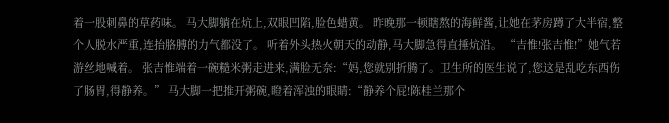着一股刺鼻的草药味。 马大脚躺在炕上,双眼凹陷,脸色蜡黄。 昨晚那一顿瞎熬的海鲜酱,让她在茅房蹲了大半宿,整个人脱水严重,连抬胳膊的力气都没了。 听着外头热火朝天的动静,马大脚急得直捶炕沿。 “吉惟!张吉惟!”她气若游丝地喊着。 张吉惟端着一碗糙米粥走进来,满脸无奈:“妈,您就别折腾了。卫生所的医生说了,您这是乱吃东西伤了肠胃,得静养。” 马大脚一把推开粥碗,瞪着浑浊的眼睛:“静养个屁!陈桂兰那个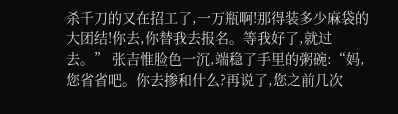杀千刀的又在招工了,一万瓶啊!那得装多少麻袋的大团结!你去,你替我去报名。等我好了,就过去。” 张吉惟脸色一沉,端稳了手里的粥碗:“妈,您省省吧。你去掺和什么?再说了,您之前几次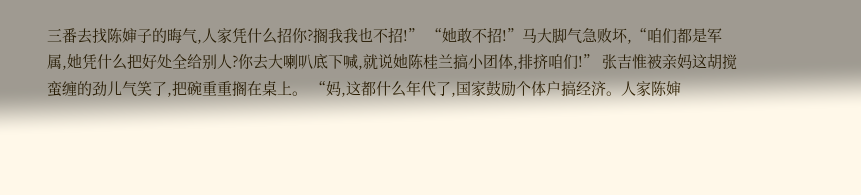三番去找陈婶子的晦气,人家凭什么招你?搁我我也不招!” “她敢不招!”马大脚气急败坏,“咱们都是军属,她凭什么把好处全给别人?你去大喇叭底下喊,就说她陈桂兰搞小团体,排挤咱们!” 张吉惟被亲妈这胡搅蛮缠的劲儿气笑了,把碗重重搁在桌上。 “妈,这都什么年代了,国家鼓励个体户搞经济。人家陈婶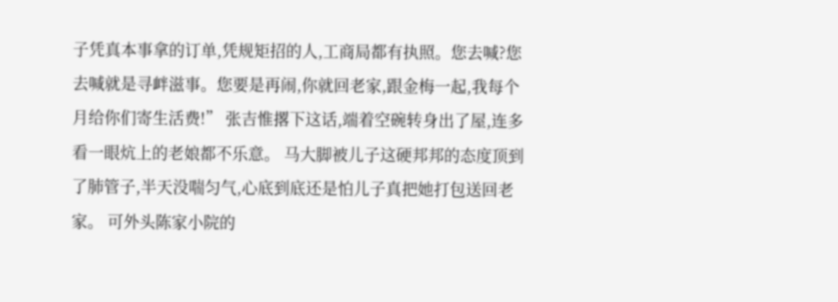子凭真本事拿的订单,凭规矩招的人,工商局都有执照。您去喊?您去喊就是寻衅滋事。您要是再闹,你就回老家,跟金梅一起,我每个月给你们寄生活费!” 张吉惟撂下这话,端着空碗转身出了屋,连多看一眼炕上的老娘都不乐意。 马大脚被儿子这硬邦邦的态度顶到了肺管子,半天没喘匀气,心底到底还是怕儿子真把她打包送回老家。 可外头陈家小院的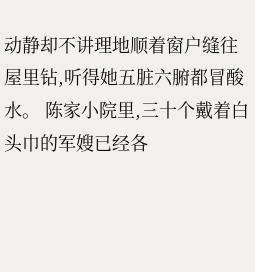动静却不讲理地顺着窗户缝往屋里钻,听得她五脏六腑都冒酸水。 陈家小院里,三十个戴着白头巾的军嫂已经各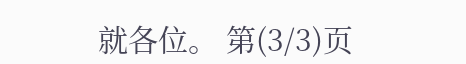就各位。 第(3/3)页